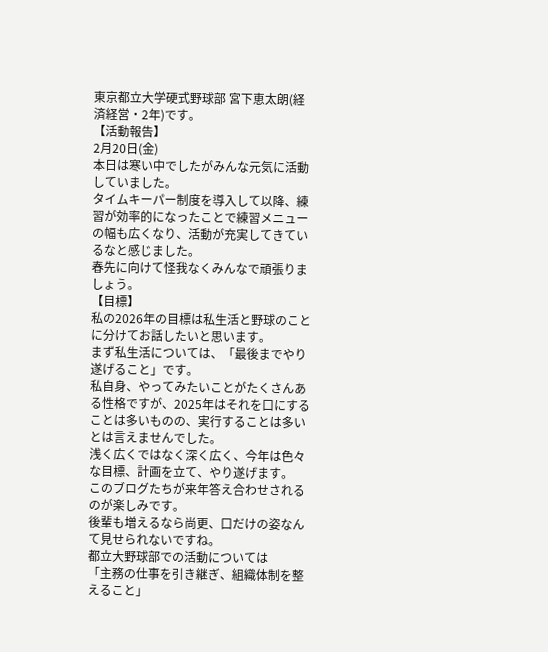東京都立大学硬式野球部 宮下恵太朗(経済経営・2年)です。
【活動報告】
2月20日(金)
本日は寒い中でしたがみんな元気に活動していました。
タイムキーパー制度を導入して以降、練習が効率的になったことで練習メニューの幅も広くなり、活動が充実してきているなと感じました。
春先に向けて怪我なくみんなで頑張りましょう。
【目標】
私の2026年の目標は私生活と野球のことに分けてお話したいと思います。
まず私生活については、「最後までやり遂げること」です。
私自身、やってみたいことがたくさんある性格ですが、2025年はそれを口にすることは多いものの、実行することは多いとは言えませんでした。
浅く広くではなく深く広く、今年は色々な目標、計画を立て、やり遂げます。
このブログたちが来年答え合わせされるのが楽しみです。
後輩も増えるなら尚更、口だけの姿なんて見せられないですね。
都立大野球部での活動については
「主務の仕事を引き継ぎ、組織体制を整えること」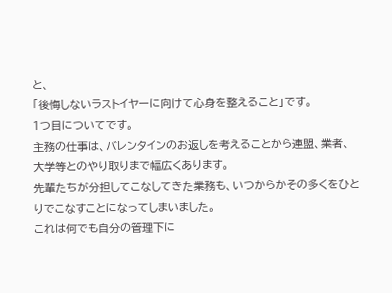と、
「後悔しないラストイヤーに向けて心身を整えること」です。
1つ目についてです。
主務の仕事は、バレンタインのお返しを考えることから連盟、業者、大学等とのやり取りまで幅広くあります。
先輩たちが分担してこなしてきた業務も、いつからかその多くをひとりでこなすことになってしまいました。
これは何でも自分の管理下に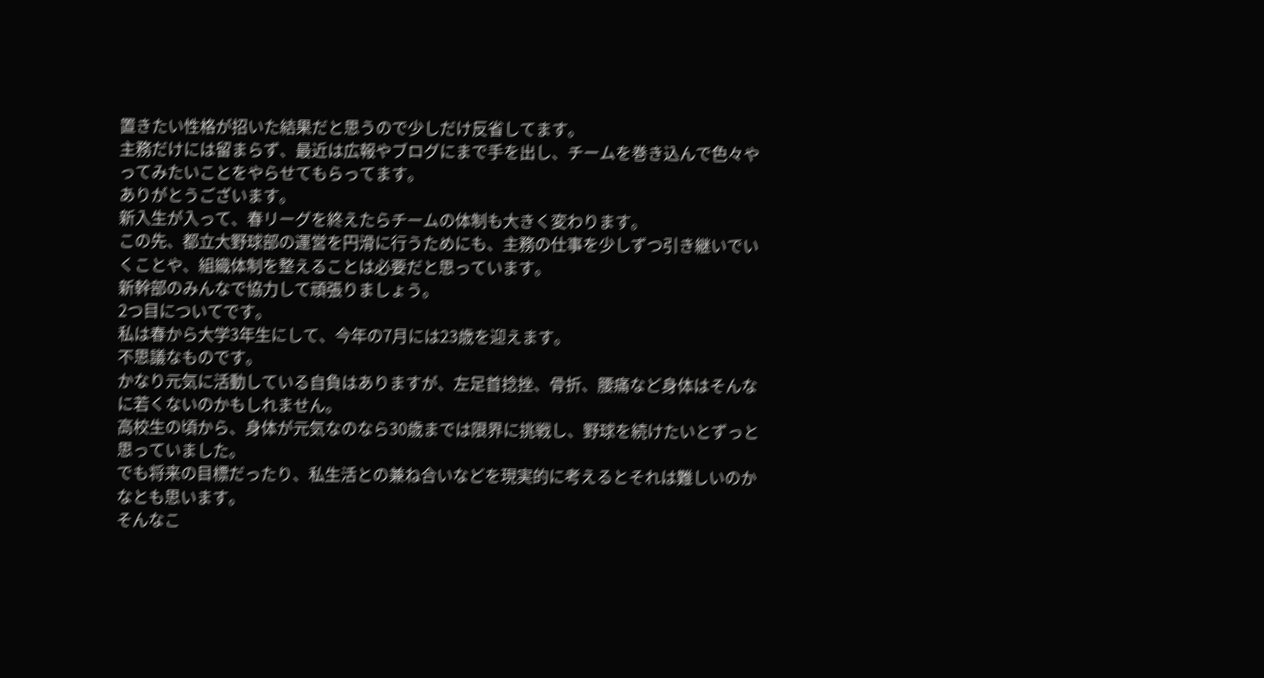置きたい性格が招いた結果だと思うので少しだけ反省してます。
主務だけには留まらず、最近は広報やブログにまで手を出し、チームを巻き込んで色々やってみたいことをやらせてもらってます。
ありがとうございます。
新入生が入って、春リーグを終えたらチームの体制も大きく変わります。
この先、都立大野球部の運営を円滑に行うためにも、主務の仕事を少しずつ引き継いでいくことや、組織体制を整えることは必要だと思っています。
新幹部のみんなで協力して頑張りましょう。
2つ目についてです。
私は春から大学3年生にして、今年の7月には23歳を迎えます。
不思議なものです。
かなり元気に活動している自負はありますが、左足首捻挫、骨折、腰痛など身体はそんなに若くないのかもしれません。
高校生の頃から、身体が元気なのなら30歳までは限界に挑戦し、野球を続けたいとずっと思っていました。
でも将来の目標だったり、私生活との兼ね合いなどを現実的に考えるとそれは難しいのかなとも思います。
そんなこ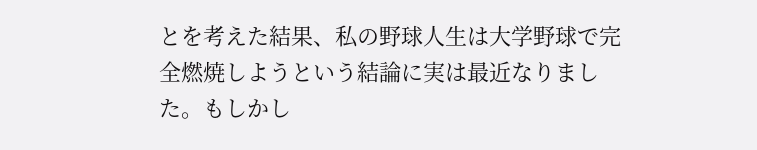とを考えた結果、私の野球人生は大学野球で完全燃焼しようという結論に実は最近なりました。もしかし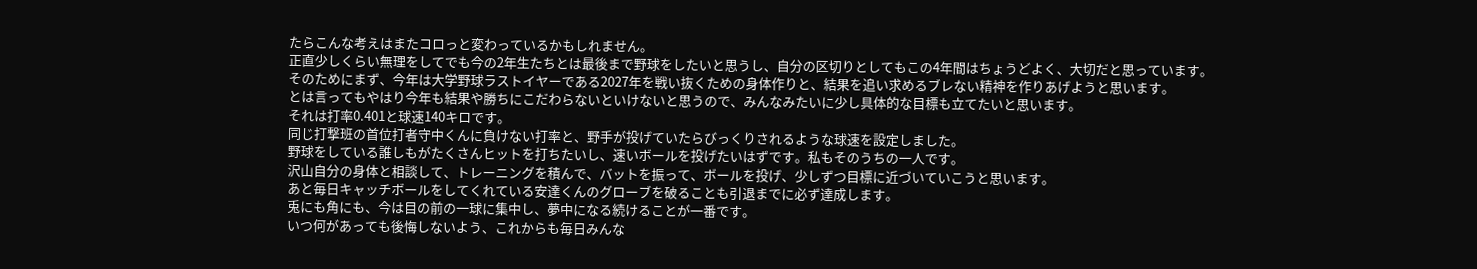たらこんな考えはまたコロっと変わっているかもしれません。
正直少しくらい無理をしてでも今の2年生たちとは最後まで野球をしたいと思うし、自分の区切りとしてもこの4年間はちょうどよく、大切だと思っています。
そのためにまず、今年は大学野球ラストイヤーである2027年を戦い抜くための身体作りと、結果を追い求めるブレない精神を作りあげようと思います。
とは言ってもやはり今年も結果や勝ちにこだわらないといけないと思うので、みんなみたいに少し具体的な目標も立てたいと思います。
それは打率0.401と球速140キロです。
同じ打撃班の首位打者守中くんに負けない打率と、野手が投げていたらびっくりされるような球速を設定しました。
野球をしている誰しもがたくさんヒットを打ちたいし、速いボールを投げたいはずです。私もそのうちの一人です。
沢山自分の身体と相談して、トレーニングを積んで、バットを振って、ボールを投げ、少しずつ目標に近づいていこうと思います。
あと毎日キャッチボールをしてくれている安達くんのグローブを破ることも引退までに必ず達成します。
兎にも角にも、今は目の前の一球に集中し、夢中になる続けることが一番です。
いつ何があっても後悔しないよう、これからも毎日みんな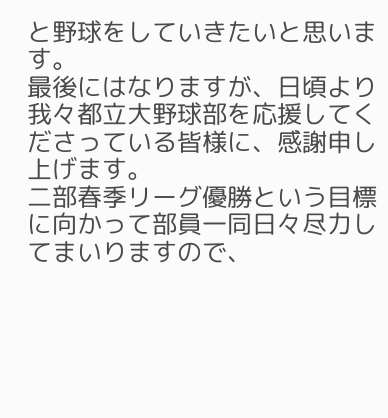と野球をしていきたいと思います。
最後にはなりますが、日頃より我々都立大野球部を応援してくださっている皆様に、感謝申し上げます。
二部春季リーグ優勝という目標に向かって部員一同日々尽力してまいりますので、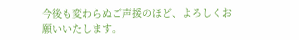今後も変わらぬご声援のほど、よろしくお願いいたします。